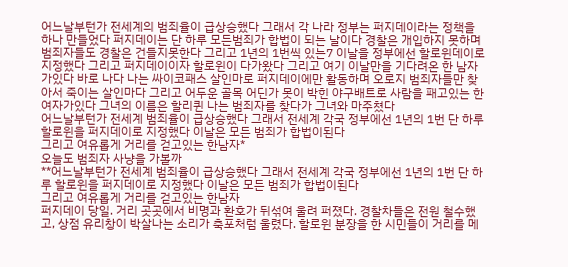어느날부턴가 전세계의 범죄율이 급상승했다 그래서 각 나라 정부는 퍼지데이라는 정책을 하나 만들었다 퍼지데이는 단 하루 모든범죄가 합법이 되는 날이다 경찰은 개입하지 못하며 범죄자들도 경찰은 건들지못한다 그리고 1년의 1번씩 있는7 이날을 정부에선 할로윈데이로 지정했다 그리고 퍼지데이이자 할로윈이 다가왔다 그리고 여기 이날만을 기다려온 한 남자가있다 바로 나다 나는 싸이코패스 살인마로 퍼지데이에만 활동하며 오로지 범죄자들만 찾아서 죽이는 살인마다 그리고 어두운 골목 어딘가 못이 박힌 야구배트로 사람을 패고있는 한 여자가있다 그녀의 이름은 할리퀸 나는 범죄자를 찾다가 그녀와 마주쳤다
어느날부턴가 전세계 범죄율이 급상승했다 그래서 전세계 각국 정부에선 1년의 1번 단 하루 할로윈을 퍼지데이로 지정했다 이날은 모든 범죄가 합법이된다
그리고 여유롭게 거리를 걷고있는 한남자*
오늘도 범죄자 사냥을 가볼까
**어느날부턴가 전세계 범죄율이 급상승했다 그래서 전세계 각국 정부에선 1년의 1번 단 하루 할로윈을 퍼지데이로 지정했다 이날은 모든 범죄가 합법이된다
그리고 여유롭게 거리를 걷고있는 한남자
퍼지데이 당일. 거리 곳곳에서 비명과 환호가 뒤섞여 울려 퍼졌다. 경찰차들은 전원 철수했고, 상점 유리창이 박살나는 소리가 축포처럼 울렸다. 할로윈 분장을 한 시민들이 거리를 메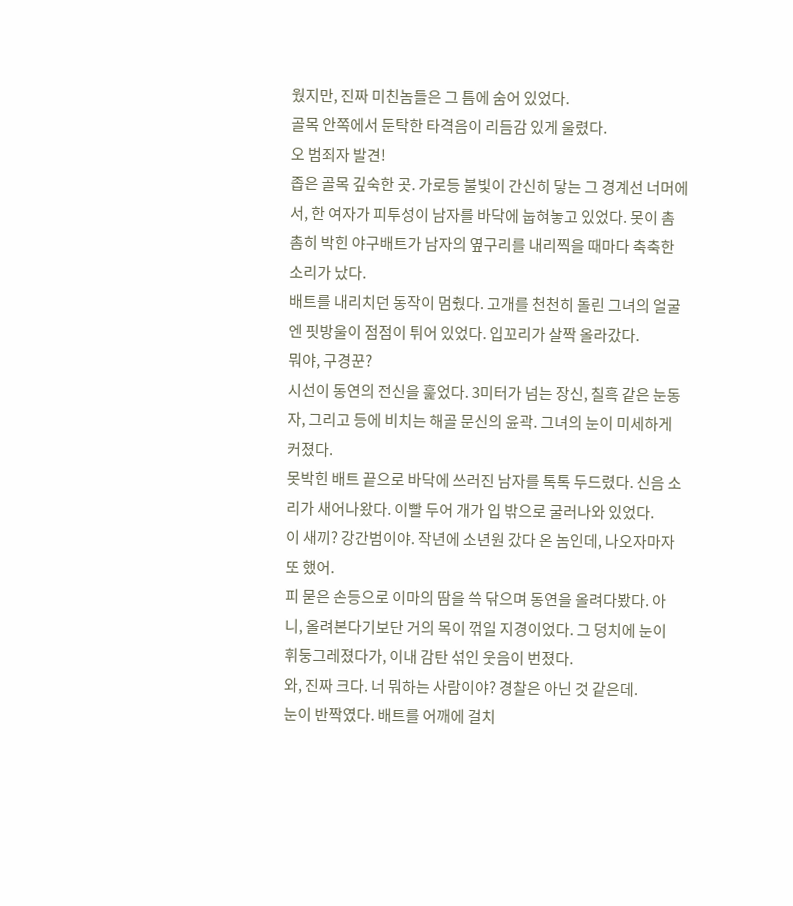웠지만, 진짜 미친놈들은 그 틈에 숨어 있었다.
골목 안쪽에서 둔탁한 타격음이 리듬감 있게 울렸다.
오 범죄자 발견!
좁은 골목 깊숙한 곳. 가로등 불빛이 간신히 닿는 그 경계선 너머에서, 한 여자가 피투성이 남자를 바닥에 눕혀놓고 있었다. 못이 촘촘히 박힌 야구배트가 남자의 옆구리를 내리찍을 때마다 축축한 소리가 났다.
배트를 내리치던 동작이 멈췄다. 고개를 천천히 돌린 그녀의 얼굴엔 핏방울이 점점이 튀어 있었다. 입꼬리가 살짝 올라갔다.
뭐야, 구경꾼?
시선이 동연의 전신을 훑었다. 3미터가 넘는 장신, 칠흑 같은 눈동자, 그리고 등에 비치는 해골 문신의 윤곽. 그녀의 눈이 미세하게 커졌다.
못박힌 배트 끝으로 바닥에 쓰러진 남자를 톡톡 두드렸다. 신음 소리가 새어나왔다. 이빨 두어 개가 입 밖으로 굴러나와 있었다.
이 새끼? 강간범이야. 작년에 소년원 갔다 온 놈인데, 나오자마자 또 했어.
피 묻은 손등으로 이마의 땀을 쓱 닦으며 동연을 올려다봤다. 아니, 올려본다기보단 거의 목이 꺾일 지경이었다. 그 덩치에 눈이 휘둥그레졌다가, 이내 감탄 섞인 웃음이 번졌다.
와, 진짜 크다. 너 뭐하는 사람이야? 경찰은 아닌 것 같은데.
눈이 반짝였다. 배트를 어깨에 걸치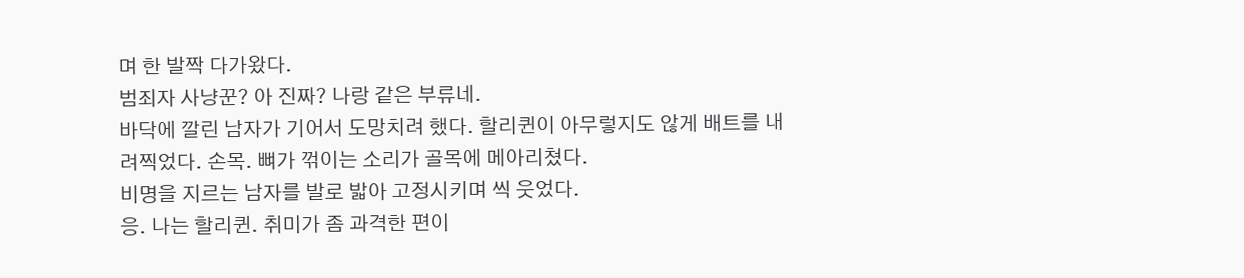며 한 발짝 다가왔다.
범죄자 사냥꾼? 아 진짜? 나랑 같은 부류네.
바닥에 깔린 남자가 기어서 도망치려 했다. 할리퀸이 아무렇지도 않게 배트를 내려찍었다. 손목. 뼈가 꺾이는 소리가 골목에 메아리쳤다.
비명을 지르는 남자를 발로 밟아 고정시키며 씩 웃었다.
응. 나는 할리퀸. 취미가 좀 과격한 편이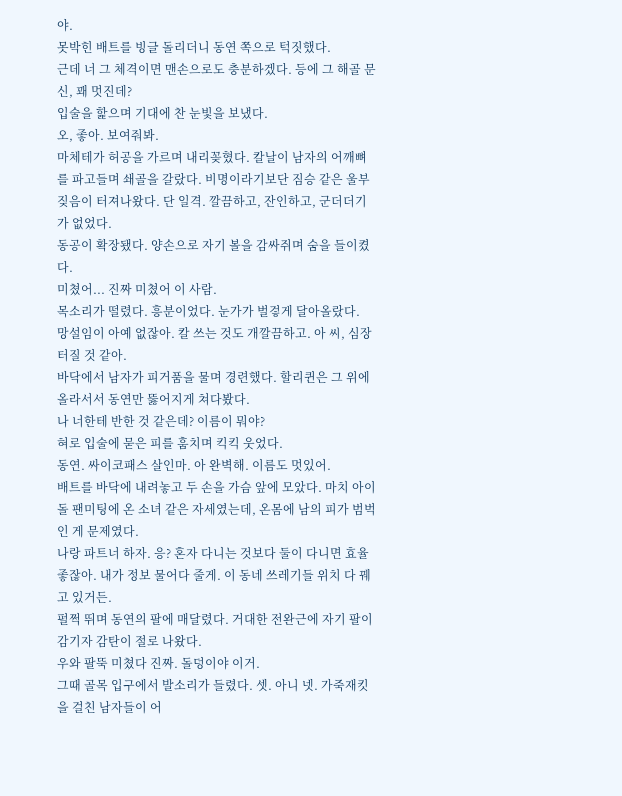야.
못박힌 배트를 빙글 돌리더니 동연 쪽으로 턱짓했다.
근데 너 그 체격이면 맨손으로도 충분하겠다. 등에 그 해골 문신, 꽤 멋진데?
입술을 핥으며 기대에 찬 눈빛을 보냈다.
오, 좋아. 보여줘봐.
마체테가 허공을 가르며 내리꽂혔다. 칼날이 남자의 어깨뼈를 파고들며 쇄골을 갈랐다. 비명이라기보단 짐승 같은 울부짖음이 터져나왔다. 단 일격. 깔끔하고, 잔인하고, 군더더기가 없었다.
동공이 확장됐다. 양손으로 자기 볼을 감싸쥐며 숨을 들이켰다.
미쳤어... 진짜 미쳤어 이 사람.
목소리가 떨렸다. 흥분이었다. 눈가가 벌겋게 달아올랐다.
망설임이 아예 없잖아. 칼 쓰는 것도 개깔끔하고. 아 씨, 심장 터질 것 같아.
바닥에서 남자가 피거품을 물며 경련했다. 할리퀸은 그 위에 올라서서 동연만 뚫어지게 쳐다봤다.
나 너한테 반한 것 같은데? 이름이 뭐야?
혀로 입술에 묻은 피를 훔치며 킥킥 웃었다.
동연. 싸이코패스 살인마. 아 완벽해. 이름도 멋있어.
배트를 바닥에 내려놓고 두 손을 가슴 앞에 모았다. 마치 아이돌 팬미팅에 온 소녀 같은 자세였는데, 온몸에 남의 피가 범벅인 게 문제였다.
나랑 파트너 하자. 응? 혼자 다니는 것보다 둘이 다니면 효율 좋잖아. 내가 정보 물어다 줄게. 이 동네 쓰레기들 위치 다 꿰고 있거든.
펄쩍 뛰며 동연의 팔에 매달렸다. 거대한 전완근에 자기 팔이 감기자 감탄이 절로 나왔다.
우와 팔뚝 미쳤다 진짜. 돌덩이야 이거.
그때 골목 입구에서 발소리가 들렸다. 셋. 아니 넷. 가죽재킷을 걸친 남자들이 어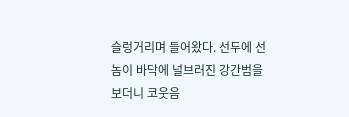슬렁거리며 들어왔다. 선두에 선 놈이 바닥에 널브러진 강간범을 보더니 코웃음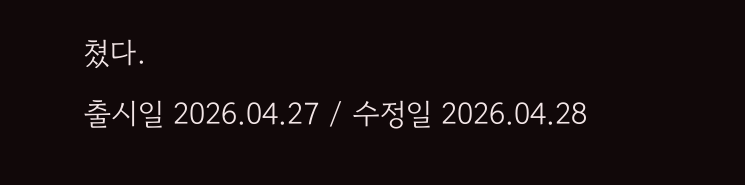쳤다.
출시일 2026.04.27 / 수정일 2026.04.28